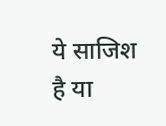ये साजिश है या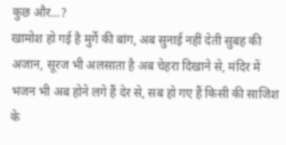कुछ और...?
खामोश हो गई है मुर्गे की बांग, अब सुनाई नहीं देती सुबह की अजान, सूरज भी अलसाता है अब चेहरा दिखाने से, मंदिर में भजन भी अब होने लगे हैं देर से, सब हो गए हैं किसी की साजिश के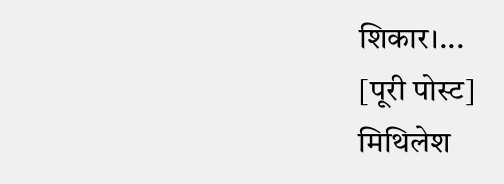शिकार।...
[पूरी पोस्ट]
मिथिलेश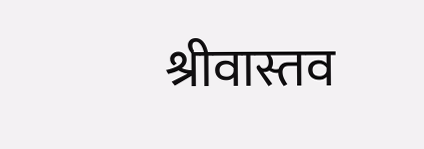श्रीवास्तव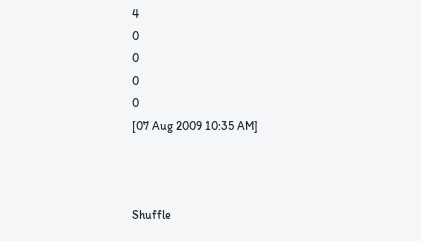4
0
0
0
0
[07 Aug 2009 10:35 AM]



Shuffle